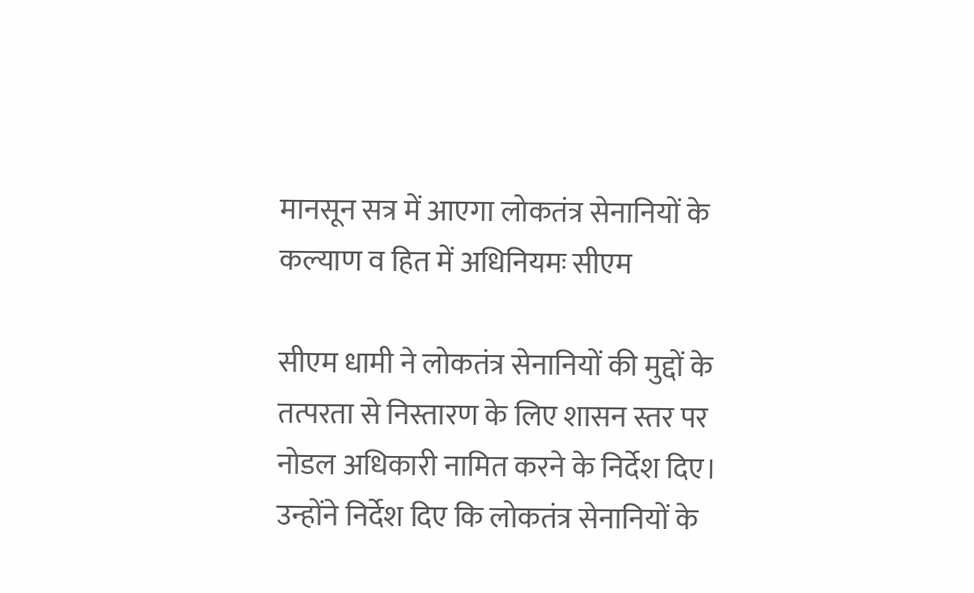मानसून सत्र में आएगा लोकतंत्र सेनानियों के कल्याण व हित में अधिनियमः सीएम

सीएम धामी ने लोकतंत्र सेनानियों की मुद्दों के तत्परता से निस्तारण के लिए शासन स्तर पर नोडल अधिकारी नामित करने के निर्देश दिए। उन्होंने निर्देश दिए कि लोकतंत्र सेनानियों के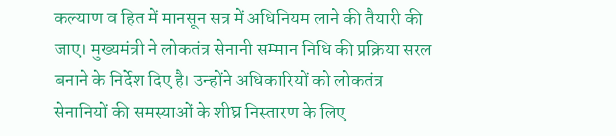कल्याण व हित में मानसून सत्र में अधिनियम लाने की तैयारी की जाए। मुख्यमंत्री ने लोकतंत्र सेनानी सम्मान निधि की प्रक्रिया सरल बनाने के निर्देश दिए है। उन्होंने अधिकारियों को लोकतंत्र सेनानियों की समस्याओं के शीघ्र निस्तारण के लिए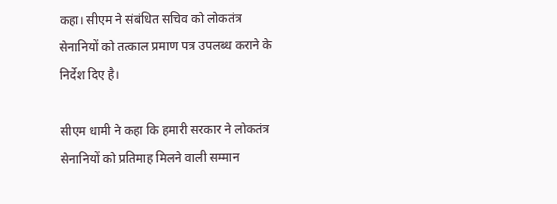कहा। सीएम ने संबंधित सचिव को लोकतंत्र सेनानियों को तत्काल प्रमाण पत्र उपलब्ध कराने के निर्देश दिए है।

सीएम धामी ने कहा कि हमारी सरकार ने लोकतंत्र सेनानियों को प्रतिमाह मिलने वाली सम्मान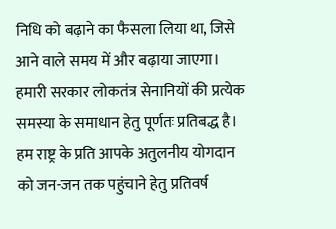निधि को बढ़ाने का फैसला लिया था, जिसे आने वाले समय में और बढ़ाया जाएगा। हमारी सरकार लोकतंत्र सेनानियों की प्रत्येक समस्या के समाधान हेतु पूर्णतः प्रतिबद्ध है। हम राष्ट्र के प्रति आपके अतुलनीय योगदान को जन-जन तक पहुंचाने हेतु प्रतिवर्ष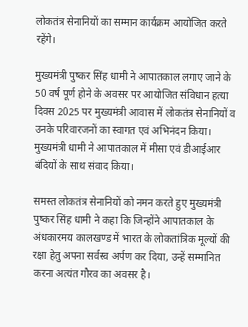लोकतंत्र सेनानियों का सम्मान कार्यक्रम आयोजित करते रहेंगे।

मुख्यमंत्री पुष्कर सिंह धामी ने आपातकाल लगाए जाने के 50 वर्ष पूर्ण होने के अवसर पर आयोजित संविधान हत्या दिवस 2025 पर मुख्यमंत्री आवास में लोकतंत्र सेनानियों व उनके परिवारजनों का स्वागत एवं अभिनंदन किया। मुख्यमंत्री धामी ने आपातकाल में मीसा एवं डीआईआर बंदियों के साथ संवाद किया।

समस्त लोकतंत्र सेनानियों को नमन करते हुए मुख्यमंत्री पुष्कर सिंह धामी ने कहा कि जिन्होंने आपातकाल के अंधकारमय कालखण्ड में भारत के लोकतांत्रिक मूल्यों की रक्षा हेतु अपना सर्वस्व अर्पण कर दिया, उन्हें सम्मानित करना अत्यंत गौरव का अवसर है।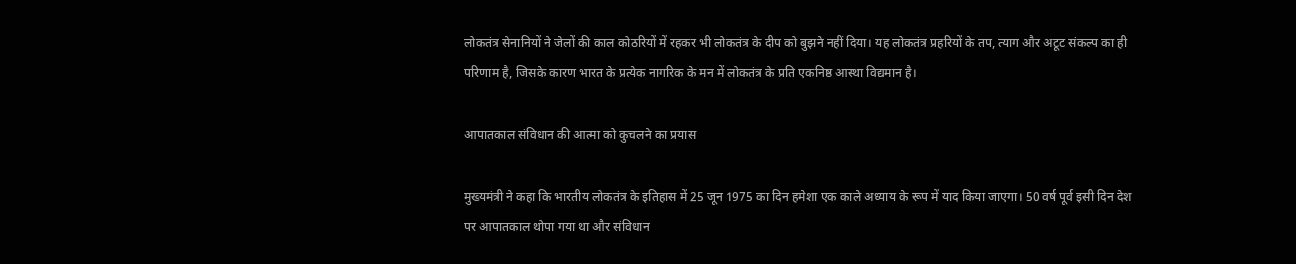लोकतंत्र सेनानियों ने जेलों की काल कोठरियों में रहकर भी लोकतंत्र के दीप को बुझने नहीं दिया। यह लोकतंत्र प्रहरियों के तप, त्याग और अटूट संकल्प का ही परिणाम है, जिसके कारण भारत के प्रत्येक नागरिक के मन में लोकतंत्र के प्रति एकनिष्ठ आस्था विद्यमान है।

आपातकाल संविधान की आत्मा को कुचलने का प्रयास

मुख्यमंत्री ने कहा कि भारतीय लोकतंत्र के इतिहास में 25 जून 1975 का दिन हमेशा एक काले अध्याय के रूप में याद किया जाएगा। 50 वर्ष पूर्व इसी दिन देश पर आपातकाल थोपा गया था और संविधान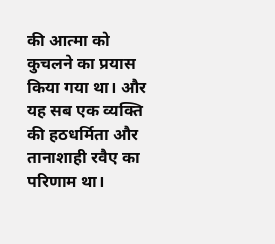की आत्मा को कुचलने का प्रयास किया गया था। और यह सब एक व्यक्ति की हठधर्मिता और तानाशाही रवैए का परिणाम था।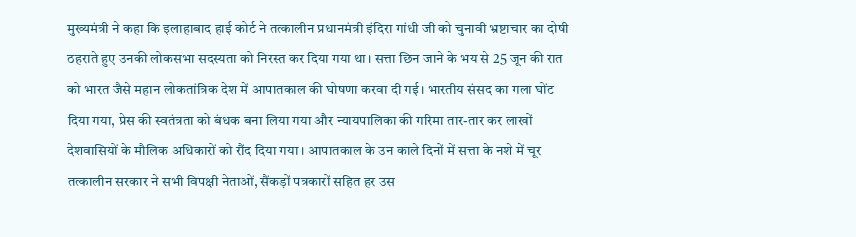मुख्यमंत्री ने कहा कि इलाहाबाद हाई कोर्ट ने तत्कालीन प्रधानमंत्री इंदिरा गांधी जी को चुनावी भ्रष्टाचार का दोषी ठहराते हुए उनकी लोकसभा सदस्यता को निरस्त कर दिया गया था। सत्ता छिन जाने के भय से 25 जून की रात को भारत जैसे महान लोकतांत्रिक देश में आपातकाल की घोषणा करवा दी गई। भारतीय संसद का गला घोंट दिया गया, प्रेस की स्वतंत्रता को बंधक बना लिया गया और न्यायपालिका की गरिमा तार-तार कर लाखों देशवासियों के मौलिक अधिकारों को रौंद दिया गया। आपातकाल के उन काले दिनों में सत्ता के नशे में चूर तत्कालीन सरकार ने सभी विपक्षी नेताओं, सैंकड़ों पत्रकारों सहित हर उस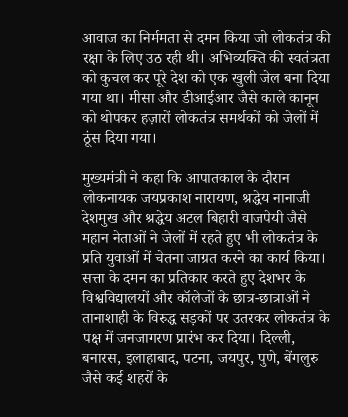आवाज का निर्ममता से दमन किया जो लोकतंत्र की रक्षा के लिए उठ रही थी। अभिव्यक्ति की स्वतंत्रता को कुचल कर पूरे देश को एक खुली जेल बना दिया गया था। मीसा और डीआईआर जैसे काले कानून को थोपकर हज़ारों लोकतंत्र समर्थकों को जेलों में ठूंस दिया गया।

मुख्यमंत्री ने कहा कि आपातकाल के दौरान लोकनायक जयप्रकाश नारायण, श्रद्धेय नानाजी देशमुख और श्रद्धेय अटल बिहारी वाजपेयी जैसे महान नेताओं ने जेलों में रहते हुए भी लोकतंत्र के प्रति युवाओं में चेतना जाग्रत करने का कार्य किया। सत्ता के दमन का प्रतिकार करते हुए देशभर के विश्वविद्यालयों और कॉलेजों के छात्र-छात्राओं ने तानाशाही के विरुद्ध सड़कों पर उतरकर लोकतंत्र के पक्ष में जनजागरण प्रारंभ कर दिया। दिल्ली, बनारस, इलाहाबाद, पटना, जयपुर, पुणे, बेंगलुरु जैसे कई शहरों के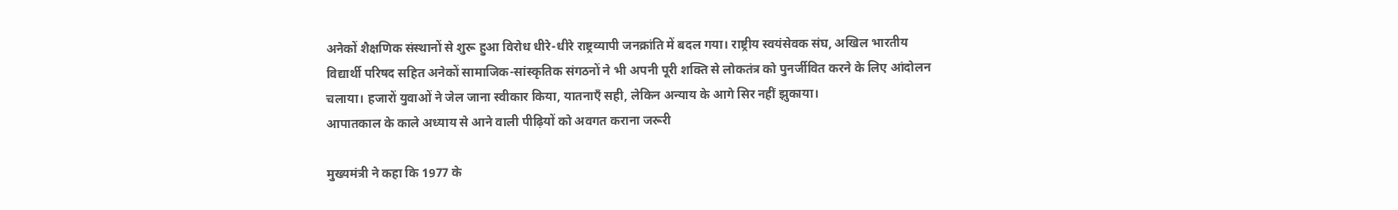अनेकों शैक्षणिक संस्थानों से शुरू हुआ विरोध धीरे-धीरे राष्ट्रव्यापी जनक्रांति में बदल गया। राष्ट्रीय स्वयंसेवक संघ, अखिल भारतीय विद्यार्थी परिषद सहित अनेकों सामाजिक-सांस्कृतिक संगठनों ने भी अपनी पूरी शक्ति से लोकतंत्र को पुनर्जीवित करने के लिए आंदोलन चलाया। हजारों युवाओं ने जेल जाना स्वीकार किया, यातनाएँ सही, लेकिन अन्याय के आगे सिर नहीं झुकाया।
आपातकाल के काले अध्याय से आने वाली पीढ़ियों को अवगत कराना जरूरी

मुख्यमंत्री ने कहा कि 1977 के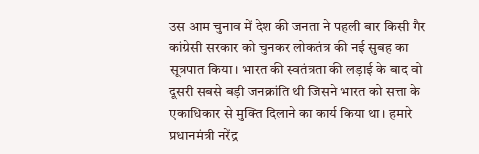उस आम चुनाव में देश की जनता ने पहली बार किसी गैर कांग्रेसी सरकार को चुनकर लोकतंत्र की नई सुबह का सूत्रपात किया। भारत की स्वतंत्रता की लड़ाई के बाद वो दूसरी सबसे बड़ी जनक्रांति थी जिसने भारत को सत्ता के एकाधिकार से मुक्ति दिलाने का कार्य किया था। हमारे प्रधानमंत्री नरेंद्र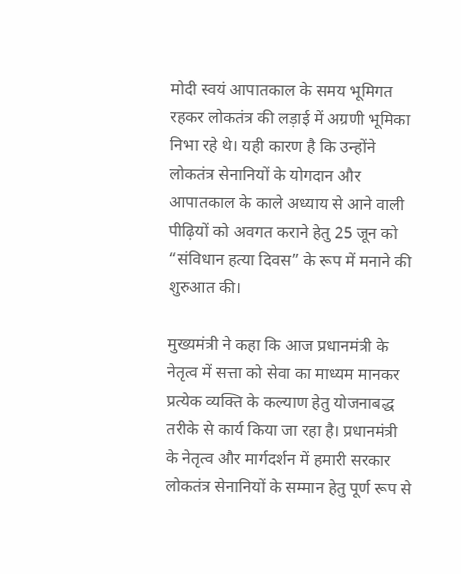मोदी स्वयं आपातकाल के समय भूमिगत रहकर लोकतंत्र की लड़ाई में अग्रणी भूमिका निभा रहे थे। यही कारण है कि उन्होंने लोकतंत्र सेनानियों के योगदान और आपातकाल के काले अध्याय से आने वाली पीढ़ियों को अवगत कराने हेतु 25 जून को “संविधान हत्या दिवस” के रूप में मनाने की शुरुआत की।

मुख्यमंत्री ने कहा कि आज प्रधानमंत्री के नेतृत्व में सत्ता को सेवा का माध्यम मानकर प्रत्येक व्यक्ति के कल्याण हेतु योजनाबद्ध तरीके से कार्य किया जा रहा है। प्रधानमंत्री के नेतृत्व और मार्गदर्शन में हमारी सरकार लोकतंत्र सेनानियों के सम्मान हेतु पूर्ण रूप से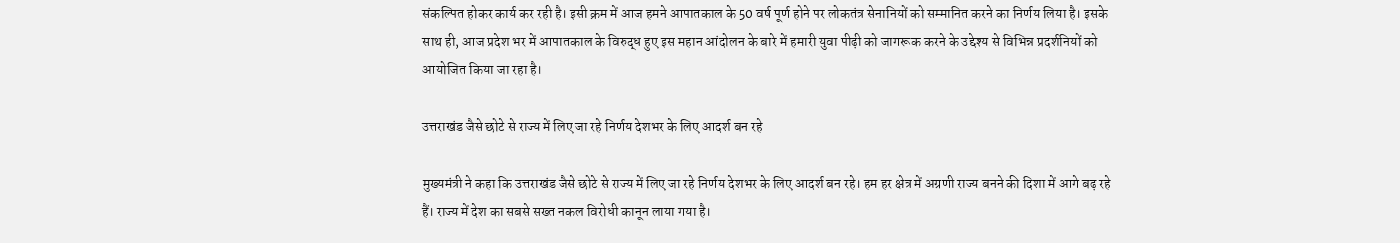संकल्पित होकर कार्य कर रही है। इसी क्रम में आज हमने आपातकाल के 50 वर्ष पूर्ण होने पर लोकतंत्र सेनानियों को सम्मानित करने का निर्णय लिया है। इसके साथ ही, आज प्रदेश भर में आपातकाल के विरुद्ध हुए इस महान आंदोलन के बारे में हमारी युवा पीढ़ी को जागरूक करने के उद्देश्य से विभिन्न प्रदर्शनियों को आयोजित किया जा रहा है।

उत्तराखंड जैसे छोटे से राज्य में लिए जा रहे निर्णय देशभर के लिए आदर्श बन रहे

मुख्यमंत्री ने कहा कि उत्तराखंड जैसे छोटे से राज्य में लिए जा रहे निर्णय देशभर के लिए आदर्श बन रहे। हम हर क्षेत्र में अग्रणी राज्य बनने की दिशा में आगे बढ़ रहे हैं। राज्य में देश का सबसे सख्त नकल विरोधी कानून लाया गया है।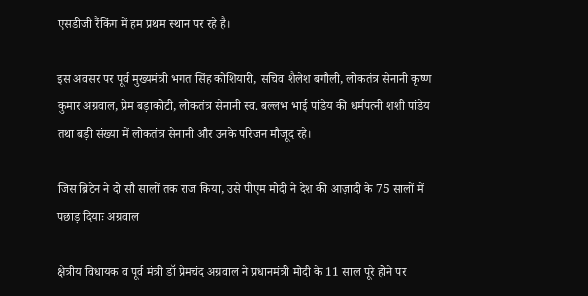एसडीजी रैंकिंग में हम प्रथम स्थान पर रहे है।

इस अवसर पर पूर्व मुख्यमंत्री भगत सिंह कोशियारी, सचिव शैलेश बगौली, लोकतंत्र सेनानी कृष्ण कुमार अग्रवाल, प्रेम बड़ाकोटी, लोकतंत्र सेनानी स्व. बल्लभ भाई पांडेय की धर्मपत्नी शशी पांडेय तथा बड़ी संख्या में लोकतंत्र सेनानी और उनके परिजन मौजूद रहे।

जिस ब्रिटेन ने दो सौ सालों तक राज किया, उसे पीएम मोदी ने देश की आज़ादी के 75 सालों में पछाड़ दियाः अग्रवाल

क्षेत्रीय विधायक व पूर्व मंत्री डॉ प्रेमचंद अग्रवाल ने प्रधानमंत्री मोदी के 11 साल पूरे होने पर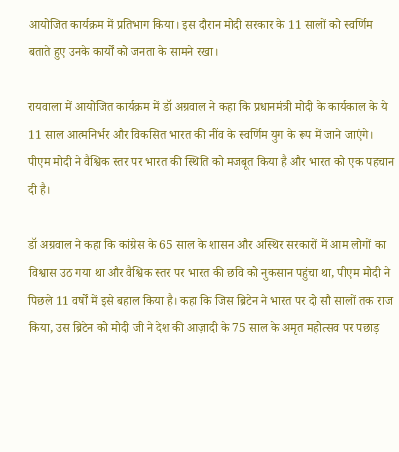आयोजित कार्यक्रम में प्रतिभाग किया। इस दौरान मोदी सरकार के 11 सालों को स्वर्णिम बताते हुए उनके कार्यों को जनता के सामने रखा।

रायवाला में आयोजित कार्यक्रम में डॉ अग्रवाल ने कहा कि प्रधानमंत्री मोदी के कार्यकाल के ये 11 साल आत्मनिर्भर और विकसित भारत की नींव के स्वर्णिम युग के रूप में जाने जाएंगे। पीएम मोदी ने वैश्विक स्तर पर भारत की स्थिति को मजबूत किया है और भारत को एक पहचान दी है।

डॉ अग्रवाल ने कहा कि कांग्रेस के 65 साल के शासन और अस्थिर सरकारों में आम लोगों का विश्वास उठ गया था और वैश्विक स्तर पर भारत की छवि को नुकसान पहुंचा था, पीएम मोदी ने पिछले 11 वर्षों में इसे बहाल किया है। कहा कि जिस ब्रिटेन ने भारत पर दो सौ सालों तक राज किया, उस ब्रिटेन को मोदी जी ने देश की आज़ादी के 75 साल के अमृत महोत्सव पर पछाड़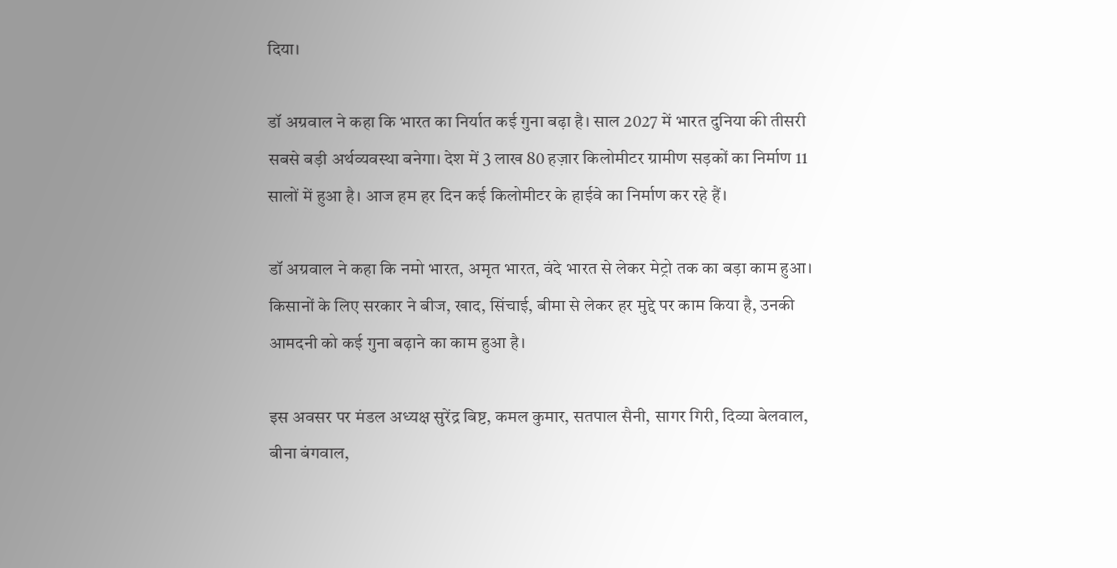दिया।

डॉ अग्रवाल ने कहा कि भारत का निर्यात कई गुना बढ़ा है। साल 2027 में भारत दुनिया की तीसरी सबसे बड़ी अर्थव्यवस्था बनेगा। देश में 3 लाख 80 हज़ार किलोमीटर ग्रामीण सड़कों का निर्माण 11 सालों में हुआ है। आज हम हर दिन कई किलोमीटर के हाईवे का निर्माण कर रहे हैं।

डॉ अग्रवाल ने कहा कि नमो भारत, अमृत भारत, वंदे भारत से लेकर मेट्रो तक का बड़ा काम हुआ। किसानों के लिए सरकार ने बीज, खाद, सिंचाई, बीमा से लेकर हर मुद्दे पर काम किया है, उनकी आमदनी को कई गुना बढ़ाने का काम हुआ है।

इस अवसर पर मंडल अध्यक्ष सुरेंद्र बिष्ट, कमल कुमार, सतपाल सैनी, सागर गिरी, दिव्या बेलवाल, बीना बंगवाल,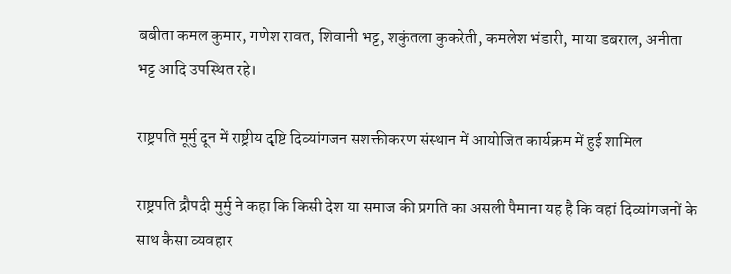बबीता कमल कुमार, गणेश रावत, शिवानी भट्ट, शकुंतला कुकरेती, कमलेश भंडारी, माया डबराल, अनीता भट्ट आदि उपस्थित रहे।

राष्ट्रपति मूर्मु दून में राष्ट्रीय दृष्टि दिव्यांगजन सशक्तीकरण संस्थान में आयोजित कार्यक्रम में हुई शामिल

राष्ट्रपति द्रौपदी मुर्मु ने कहा कि किसी देश या समाज की प्रगति का असली पैमाना यह है कि वहां दिव्यांगजनों के साथ कैसा व्यवहार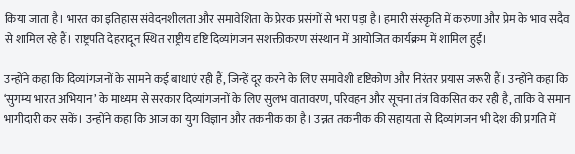किया जाता है। भारत का इतिहास संवेदनशीलता और समावेशिता के प्रेरक प्रसंगों से भरा पड़ा है। हमारी संस्कृति में करुणा और प्रेम के भाव सदैव से शामिल रहे हैं। राष्ट्रपति देहरादून स्थित राष्ट्रीय दृष्टि दिव्यांगजन सशक्तीकरण संस्थान में आयोजित कार्यक्रम में शामिल हुईं।

उन्होंने कहा कि दिव्यांगजनों के सामने कई बाधाएं रही हैं, जिन्हें दूर करने के लिए समावेशी दृष्टिकोण और निरंतर प्रयास जरूरी हैं। उन्होंने कहा कि ‘सुगम्य भारत अभियान’ के माध्यम से सरकार दिव्यांगजनों के लिए सुलभ वातावरण, परिवहन और सूचना तंत्र विकसित कर रही है, ताकि वे समान भागीदारी कर सकें। उन्होंने कहा कि आज का युग विज्ञान और तकनीक का है। उन्नत तकनीक की सहायता से दिव्यांगजन भी देश की प्रगति में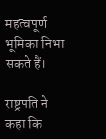महत्वपूर्ण भूमिका निभा सकते हैं।

राष्ट्रपति ने कहा कि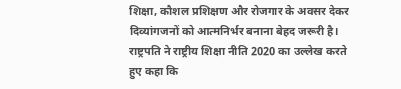शिक्षा, कौशल प्रशिक्षण और रोजगार के अवसर देकर दिव्यांगजनों को आत्मनिर्भर बनाना बेहद जरूरी है। राष्ट्रपति ने राष्ट्रीय शिक्षा नीति 2020 का उल्लेख करते हुए कहा कि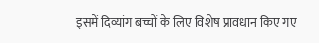इसमें दिव्यांग बच्चों के लिए विशेष प्रावधान किए गए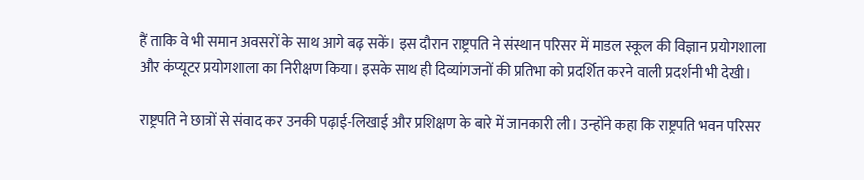हैं ताकि वे भी समान अवसरों के साथ आगे बढ़ सकें। इस दौरान राष्ट्रपति ने संस्थान परिसर में माडल स्कूल की विज्ञान प्रयोगशाला और कंप्यूटर प्रयोगशाला का निरीक्षण किया। इसके साथ ही दिव्यांगजनों की प्रतिभा को प्रदर्शित करने वाली प्रदर्शनी भी देखी।

राष्ट्रपति ने छात्रों से संवाद कर उनकी पढ़ाई-लिखाई और प्रशिक्षण के बारे में जानकारी ली। उन्होंने कहा कि राष्ट्रपति भवन परिसर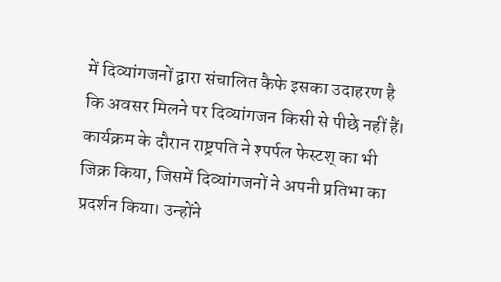में दिव्यांगजनों द्वारा संचालित कैफे इसका उदाहरण है कि अवसर मिलने पर दिव्यांगजन किसी से पीछे नहीं हैं। कार्यक्रम के दौरान राष्ट्रपति ने श्पर्पल फेस्टश् का भी जिक्र किया, जिसमें दिव्यांगजनों ने अपनी प्रतिभा का प्रदर्शन किया। उन्होंने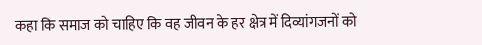कहा कि समाज को चाहिए कि वह जीवन के हर क्षेत्र में दिव्यांगजनों को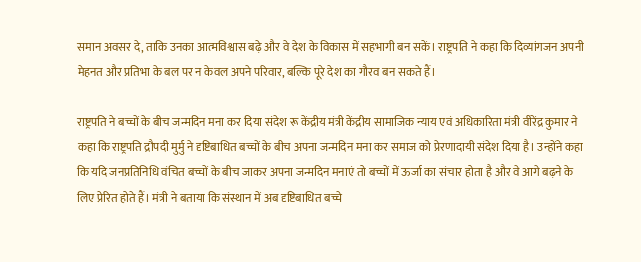समान अवसर दे, ताकि उनका आत्मविश्वास बढ़े और वे देश के विकास में सहभागी बन सकें। राष्ट्रपति ने कहा कि दिव्यांगजन अपनी मेहनत और प्रतिभा के बल पर न केवल अपने परिवार, बल्कि पूरे देश का गौरव बन सकते हैं।

राष्ट्रपति ने बच्चों के बीच जन्मदिन मना कर दिया संदेश रू केंद्रीय मंत्री केंद्रीय सामाजिक न्याय एवं अधिकारिता मंत्री वीरेंद्र कुमार ने कहा कि राष्ट्रपति द्रौपदी मुर्मु ने दृष्टिबाधित बच्चों के बीच अपना जन्मदिन मना कर समाज को प्रेरणादायी संदेश दिया है। उन्होंने कहा कि यदि जनप्रतिनिधि वंचित बच्चों के बीच जाकर अपना जन्मदिन मनाएं तो बच्चों में ऊर्जा का संचार होता है और वे आगे बढ़ने के लिए प्रेरित होते हैं। मंत्री ने बताया कि संस्थान में अब दृष्टिबाधित बच्चे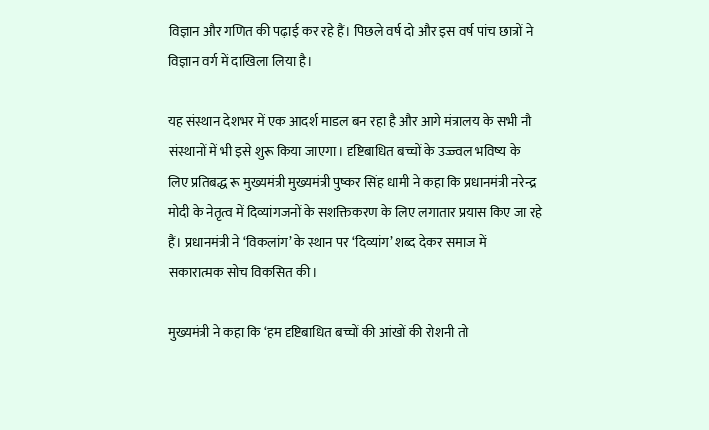विज्ञान और गणित की पढ़ाई कर रहे हैं। पिछले वर्ष दो और इस वर्ष पांच छात्रों ने विज्ञान वर्ग में दाखिला लिया है।

यह संस्थान देशभर में एक आदर्श माडल बन रहा है और आगे मंत्रालय के सभी नौ संस्थानों में भी इसे शुरू किया जाएगा। दृष्टिबाधित बच्चों के उज्ज्वल भविष्य के लिए प्रतिबद्ध रू मुख्यमंत्री मुख्यमंत्री पुष्कर सिंह धामी ने कहा कि प्रधानमंत्री नरेन्द्र मोदी के नेतृत्व में दिव्यांगजनों के सशक्तिकरण के लिए लगातार प्रयास किए जा रहे हैं। प्रधानमंत्री ने ‘विकलांग’ के स्थान पर ‘दिव्यांग’ शब्द देकर समाज में सकारात्मक सोच विकसित की।

मुख्यमंत्री ने कहा कि ‘हम दृष्टिबाधित बच्चों की आंखों की रोशनी तो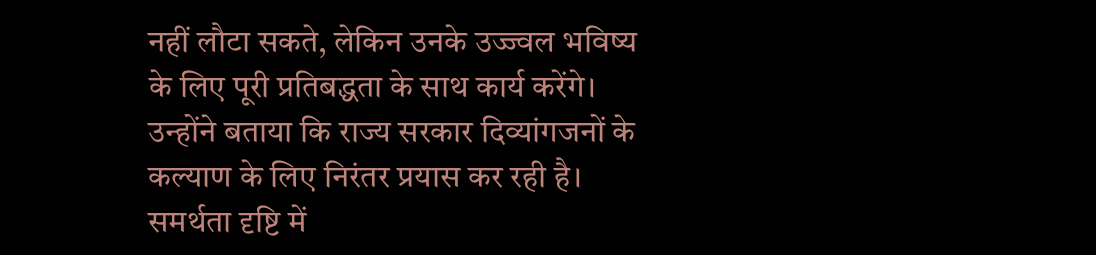नहीं लौटा सकते, लेकिन उनके उज्ज्वल भविष्य के लिए पूरी प्रतिबद्धता के साथ कार्य करेंगे। उन्होंने बताया कि राज्य सरकार दिव्यांगजनों के कल्याण के लिए निरंतर प्रयास कर रही है। समर्थता दृष्टि में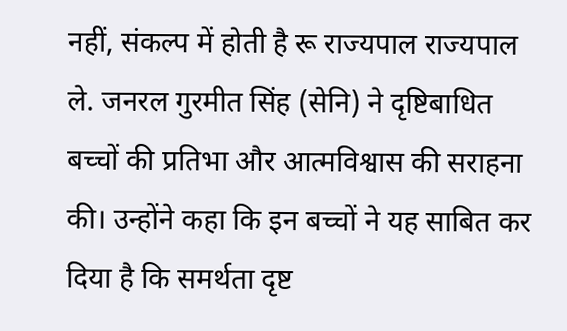नहीं, संकल्प में होती है रू राज्यपाल राज्यपाल ले. जनरल गुरमीत सिंह (सेनि) ने दृष्टिबाधित बच्चों की प्रतिभा और आत्मविश्वास की सराहना की। उन्होंने कहा कि इन बच्चों ने यह साबित कर दिया है कि समर्थता दृष्ट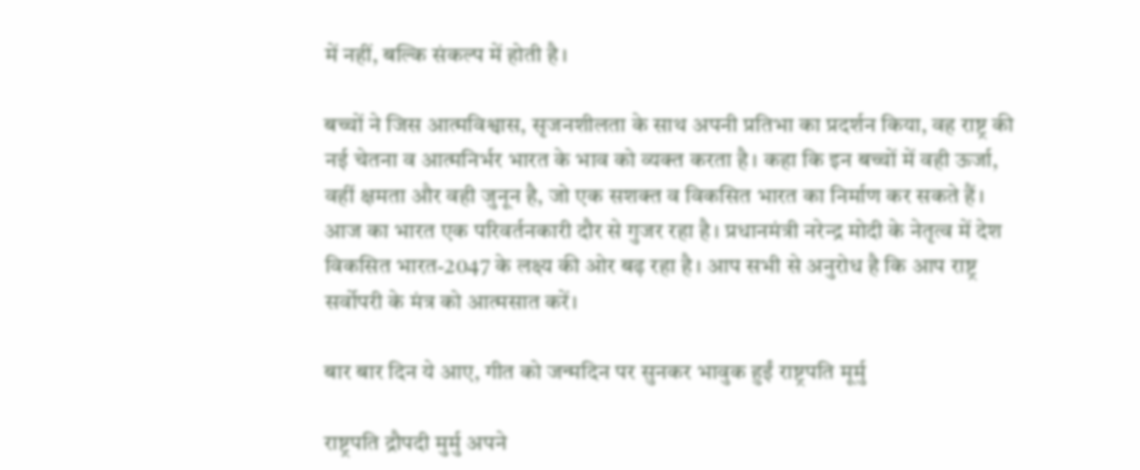में नहीं, बल्कि संकल्प में होती है।

बच्चों ने जिस आत्मविश्वास, सृजनशीलता के साथ अपनी प्रतिभा का प्रदर्शन किया, वह राष्ट्र की नई चेतना व आत्मनिर्भर भारत के भाव को व्यक्त करता है। कहा कि इन बच्चों में वही ऊर्जा, वहीं क्षमता और वही जुनून है, जो एक सशक्त व विकसित भारत का निर्माण कर सकते हैं। आज का भारत एक परिवर्तनकारी दौर से गुजर रहा है। प्रधानमंत्री नरेन्द्र मोदी के नेतृत्व में देश विकसित भारत-2047 के लक्ष्य की ओर बढ़ रहा है। आप सभी से अनुरोध है कि आप राष्ट्र सर्वोपरी के मंत्र को आत्मसात करें।

बार बार दिन ये आए, गीत को जन्मदिन पर सुनकर भावुक हुईं राष्ट्रपति मूर्मु

राष्ट्रपति द्रौपदी मुर्मु अपने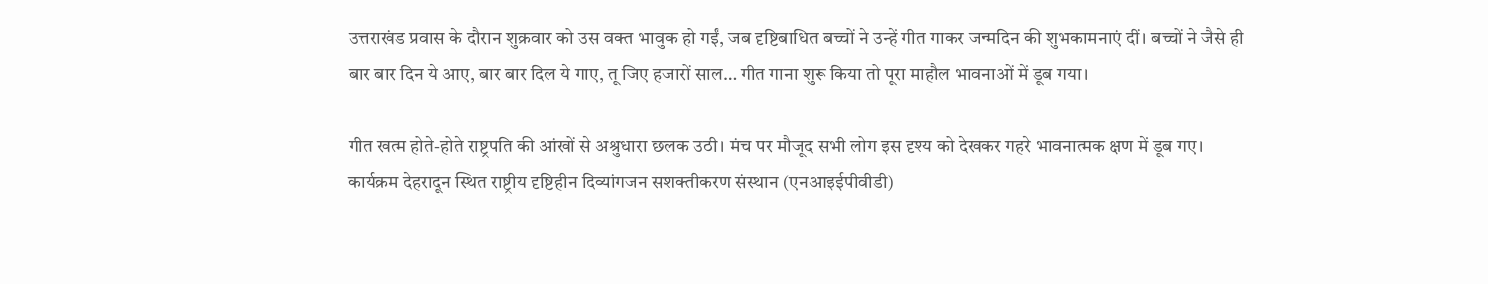उत्तराखंड प्रवास के दौरान शुक्रवार को उस वक्त भावुक हो गईं, जब दृष्टिबाधित बच्चों ने उन्हें गीत गाकर जन्मदिन की शुभकामनाएं दीं। बच्चों ने जैसे ही बार बार दिन ये आए, बार बार दिल ये गाए, तू जिए हजारों साल… गीत गाना शुरू किया तो पूरा माहौल भावनाओं में डूब गया।

गीत खत्म होते-होते राष्ट्रपति की आंखों से अश्रुधारा छलक उठी। मंच पर मौजूद सभी लोग इस दृश्य को देखकर गहरे भावनात्मक क्षण में डूब गए। कार्यक्रम देहरादून स्थित राष्ट्रीय दृष्टिहीन दिव्यांगजन सशक्तीकरण संस्थान (एनआइईपीवीडी)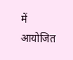में आयोजित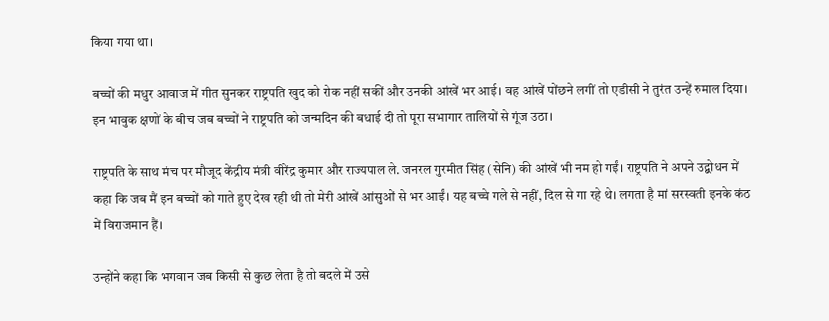किया गया था।

बच्चों की मधुर आवाज में गीत सुनकर राष्ट्रपति खुद को रोक नहीं सकीं और उनकी आंखें भर आई। वह आंखें पोंछने लगीं तो एडीसी ने तुरंत उन्हें रुमाल दिया। इन भावुक क्षणों के बीच जब बच्चों ने राष्ट्रपति को जन्मदिन की बधाई दी तो पूरा सभागार तालियों से गूंज उठा।

राष्ट्रपति के साथ मंच पर मौजूद केंद्रीय मंत्री वीरेंद्र कुमार और राज्यपाल ले. जनरल गुरमीत सिंह (सेनि) की आंखें भी नम हो गईं। राष्ट्रपति ने अपने उद्बोधन में कहा कि जब मैं इन बच्चों को गाते हुए देख रही थी तो मेरी आंखें आंसुओं से भर आईं। यह बच्चे गले से नहीं, दिल से गा रहे थे। लगता है मां सरस्वती इनके कंठ में विराजमान हैं।

उन्होंने कहा कि भगवान जब किसी से कुछ लेता है तो बदले में उसे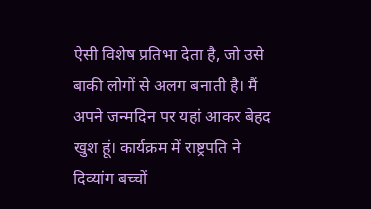ऐसी विशेष प्रतिभा देता है, जो उसे बाकी लोगों से अलग बनाती है। मैं अपने जन्मदिन पर यहां आकर बेहद खुश हूं। कार्यक्रम में राष्ट्रपति ने दिव्यांग बच्चों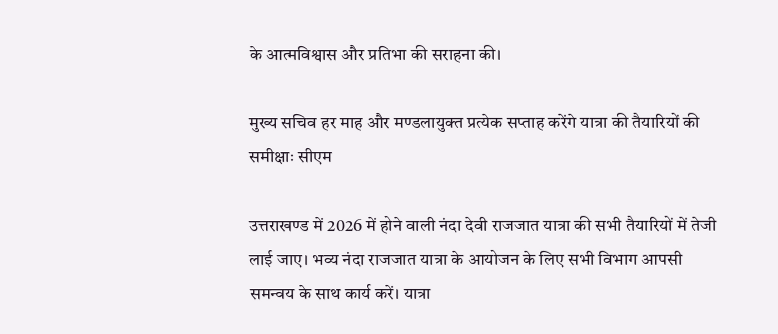के आत्मविश्वास और प्रतिभा की सराहना की।

मुख्य सचिव हर माह और मण्डलायुक्त प्रत्येक सप्ताह करेंगे यात्रा की तैयारियों की समीक्षाः सीएम

उत्तराखण्ड में 2026 में होने वाली नंदा देवी राजजात यात्रा की सभी तैयारियों में तेजी लाई जाए। भव्य नंदा राजजात यात्रा के आयोजन के लिए सभी विभाग आपसी समन्वय के साथ कार्य करें। यात्रा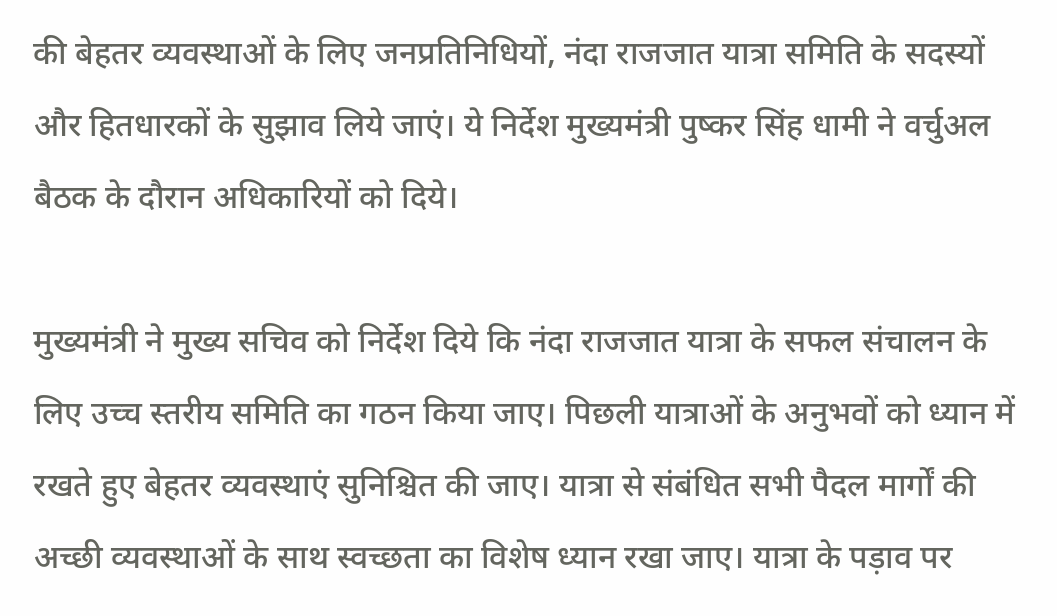की बेहतर व्यवस्थाओं के लिए जनप्रतिनिधियों, नंदा राजजात यात्रा समिति के सदस्यों और हितधारकों के सुझाव लिये जाएं। ये निर्देश मुख्यमंत्री पुष्कर सिंह धामी ने वर्चुअल बैठक के दौरान अधिकारियों को दिये।

मुख्यमंत्री ने मुख्य सचिव को निर्देश दिये कि नंदा राजजात यात्रा के सफल संचालन के लिए उच्च स्तरीय समिति का गठन किया जाए। पिछली यात्राओं के अनुभवों को ध्यान में रखते हुए बेहतर व्यवस्थाएं सुनिश्चित की जाए। यात्रा से संबंधित सभी पैदल मार्गों की अच्छी व्यवस्थाओं के साथ स्वच्छता का विशेष ध्यान रखा जाए। यात्रा के पड़ाव पर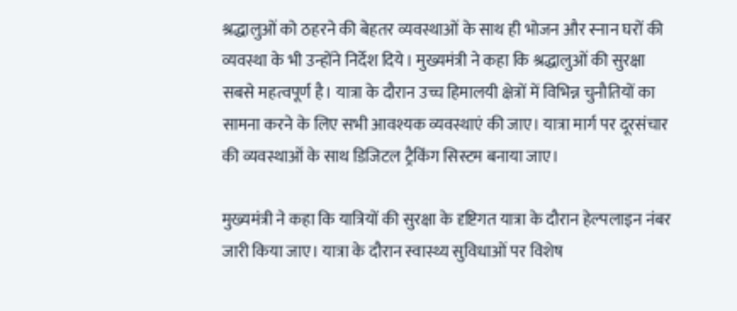श्रद्धालुओं को ठहरने की बेहतर व्यवस्थाओं के साथ ही भोजन और स्नान घरों की व्यवस्था के भी उन्होंने निर्देश दिये। मुख्यमंत्री ने कहा कि श्रद्धालुओं की सुरक्षा सबसे महत्वपूर्ण है। यात्रा के दौरान उच्च हिमालयी क्षेत्रों में विभिन्न चुनौतियों का सामना करने के लिए सभी आवश्यक व्यवस्थाएं की जाए। यात्रा मार्ग पर दूरसंचार की व्यवस्थाओं के साथ डिजिटल ट्रैकिंग सिस्टम बनाया जाए।

मुख्यमंत्री ने कहा कि यात्रियों की सुरक्षा के दृष्टिगत यात्रा के दौरान हेल्पलाइन नंबर जारी किया जाए। यात्रा के दौरान स्वास्थ्य सुविधाओं पर विशेष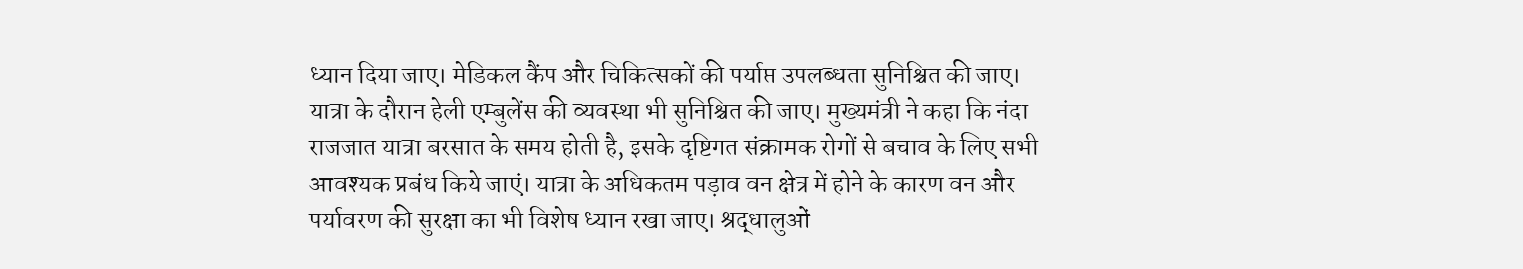ध्यान दिया जाए। मेडिकल कैंप और चिकित्सकों की पर्याप्त उपलब्धता सुनिश्चित की जाए। यात्रा के दौरान हेली एम्बुलेंस की व्यवस्था भी सुनिश्चित की जाए। मुख्यमंत्री ने कहा कि नंदा राजजात यात्रा बरसात के समय होती है, इसके दृष्टिगत संक्रामक रोगों से बचाव के लिए सभी आवश्यक प्रबंध किये जाएं। यात्रा के अधिकतम पड़ाव वन क्षेत्र में होने के कारण वन और पर्यावरण की सुरक्षा का भी विशेष ध्यान रखा जाए। श्रद्धालुओं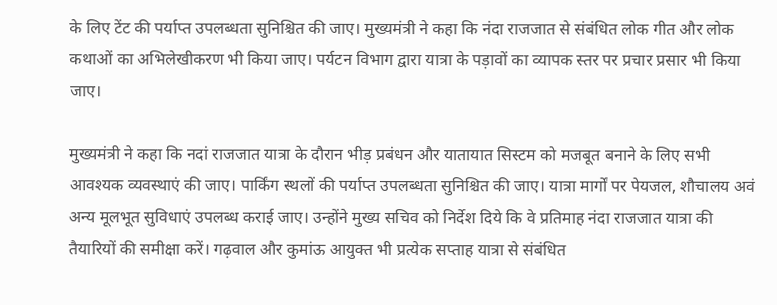के लिए टेंट की पर्याप्त उपलब्धता सुनिश्चित की जाए। मुख्यमंत्री ने कहा कि नंदा राजजात से संबंधित लोक गीत और लोक कथाओं का अभिलेखीकरण भी किया जाए। पर्यटन विभाग द्वारा यात्रा के पड़ावों का व्यापक स्तर पर प्रचार प्रसार भी किया जाए।

मुख्यमंत्री ने कहा कि नदां राजजात यात्रा के दौरान भीड़ प्रबंधन और यातायात सिस्टम को मजबूत बनाने के लिए सभी आवश्यक व्यवस्थाएं की जाए। पार्किंग स्थलों की पर्याप्त उपलब्धता सुनिश्चित की जाए। यात्रा मार्गों पर पेयजल, शौचालय अवं अन्य मूलभूत सुविधाएं उपलब्ध कराई जाए। उन्होंने मुख्य सचिव को निर्देश दिये कि वे प्रतिमाह नंदा राजजात यात्रा की तैयारियों की समीक्षा करें। गढ़वाल और कुमांऊ आयुक्त भी प्रत्येक सप्ताह यात्रा से संबंधित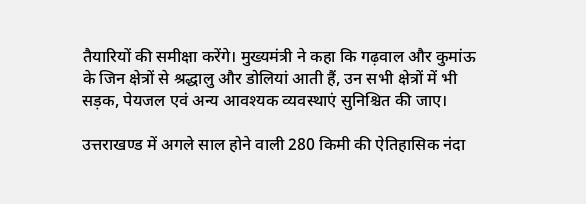तैयारियों की समीक्षा करेंगे। मुख्यमंत्री ने कहा कि गढ़वाल और कुमांऊ के जिन क्षेत्रों से श्रद्धालु और डोलियां आती हैं, उन सभी क्षेत्रों में भी सड़क, पेयजल एवं अन्य आवश्यक व्यवस्थाएं सुनिश्चित की जाए।

उत्तराखण्ड में अगले साल होने वाली 280 किमी की ऐतिहासिक नंदा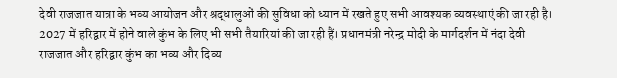देवी राजजात यात्रा के भव्य आयोजन और श्रद्धालुओं की सुविधा को ध्यान में रखते हुए सभी आवश्यक व्यवस्थाएं की जा रही है। 2027 में हरिद्वार में होने वाले कुंभ के लिए भी सभी तैयारियां की जा रही हैं। प्रधानमंत्री नरेन्द्र मोदी के मार्गदर्शन में नंदा देवी राजजात और हरिद्वार कुंभ का भव्य और दिव्य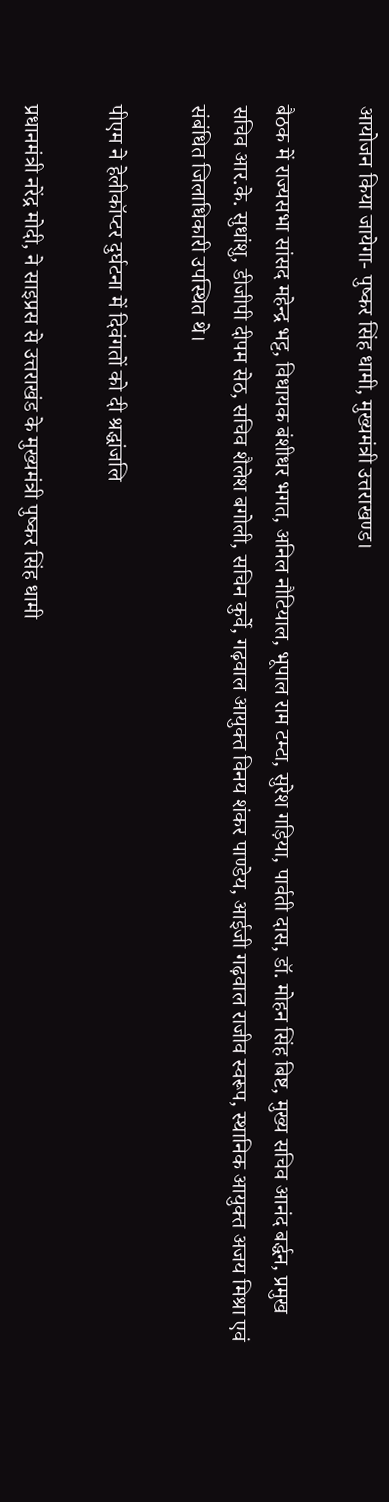आयोजन किया जायेगा- पुष्कर सिंह धामी, मुख्यमंत्री उत्तराखण्ड।

बैठक में राज्यसभा सांसद महेन्द्र भट्ट, विधायक बंशीधर भगत, अनिल नौटियाल, भूपाल राम टम्टा, सुरेश गड़िया, पार्वती दास, डॉ. मोहन सिंह बिष्ट, मुख्य सचिव आनंद बर्द्धन, प्रमुख सचिव आर.के. सुधांशु, डीजीपी दीपम सेठ, सचिव शैलेश बगोली, सचिन कुर्वे, गढ़वाल आयुक्त विनय शंकर पाण्डेय, आईजी गढ़वाल राजीव स्वरूप, स्थानिक आयुक्त अजय मिश्रा एवं संबंधित जिलाधिकारी उपस्थित थे।

पीएम ने हेलीकॉप्टर दुर्घटना में दिवंगतों को दी श्रद्धांजलि

प्रधानमंत्री नरेंद्र मोदी, ने साइप्रस से उत्तराखंड के मुख्यमंत्री पुष्कर सिंह धामी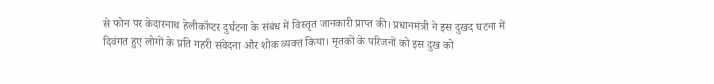से फोन पर केदारनाथ हेलीकॉप्टर दुर्घटना के संबंध में विस्तृत जानकारी प्राप्त की। प्रधानमंत्री ने इस दुखद घटना में दिवंगत हुए लोगों के प्रति गहरी संवेदना और शोक व्यक्त किया। मृतकों के परिजनों को इस दुख को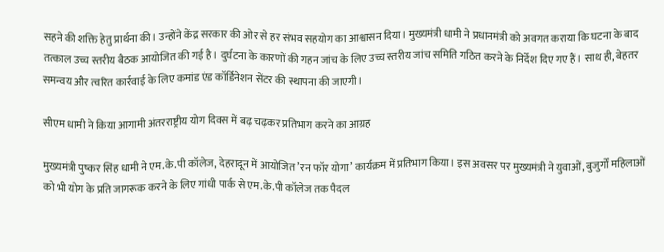सहने की शक्ति हेतु प्रार्थना की। उन्होंने केंद्र सरकार की ओर से हर संभव सहयोग का आश्वासन दिया। मुख्यमंत्री धामी ने प्रधानमंत्री को अवगत कराया कि घटना के बाद तत्काल उच्च स्तरीय बैठक आयोजित की गई है। दुर्घटना के कारणों की गहन जांच के लिए उच्च स्तरीय जांच समिति गठित करने के निर्देश दिए गए हैं। साथ ही, बेहतर समन्वय और त्वरित कार्रवाई के लिए कमांड एंड कॉर्डिनेशन सेंटर की स्थापना की जाएगी।

सीएम धामी ने किया आगामी अंतरराष्ट्रीय योग दिवस में बढ़ चढ़कर प्रतिभाग करने का आग्रह

मुख्यमंत्री पुष्कर सिंह धामी ने एम.के.पी कॉलेज, देहरादून में आयोजित ’रन फॉर योगा’ कार्यक्रम में प्रतिभाग किया। इस अवसर पर मुख्यमंत्री ने युवाओं, बुजुर्गों महिलाओं को भी योग के प्रति जागरूक करने के लिए गांधी पार्क से एम.के.पी कॉलेज तक पैदल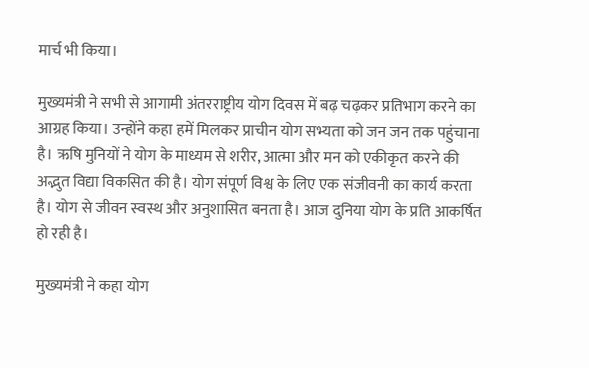मार्च भी किया।

मुख्यमंत्री ने सभी से आगामी अंतरराष्ट्रीय योग दिवस में बढ़ चढ़कर प्रतिभाग करने का आग्रह किया। उन्होंने कहा हमें मिलकर प्राचीन योग सभ्यता को जन जन तक पहुंचाना है। ऋषि मुनियों ने योग के माध्यम से शरीर, आत्मा और मन को एकीकृत करने की अद्भुत विद्या विकसित की है। योग संपूर्ण विश्व के लिए एक संजीवनी का कार्य करता है। योग से जीवन स्वस्थ और अनुशासित बनता है। आज दुनिया योग के प्रति आकर्षित हो रही है।

मुख्यमंत्री ने कहा योग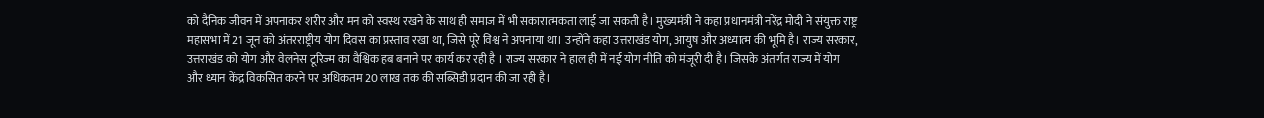को दैनिक जीवन में अपनाकर शरीर और मन को स्वस्थ रखने के साथ ही समाज में भी सकारात्मकता लाई जा सकती है। मुख्यमंत्री ने कहा प्रधानमंत्री नरेंद्र मोदी ने संयुक्त राष्ट्र महासभा में 21 जून को अंतरराष्ट्रीय योग दिवस का प्रस्ताव रखा था, जिसे पूरे विश्व ने अपनाया था। उन्होंने कहा उत्तराखंड योग, आयुष और अध्यात्म की भूमि है। राज्य सरकार, उत्तराखंड को योग और वेलनेस टूरिज्म का वैश्विक हब बनाने पर कार्य कर रही है । राज्य सरकार ने हाल ही में नई योग नीति को मंजूरी दी है। जिसके अंतर्गत राज्य में योग और ध्यान केंद्र विकसित करने पर अधिकतम 20 लाख तक की सब्सिडी प्रदान की जा रही है।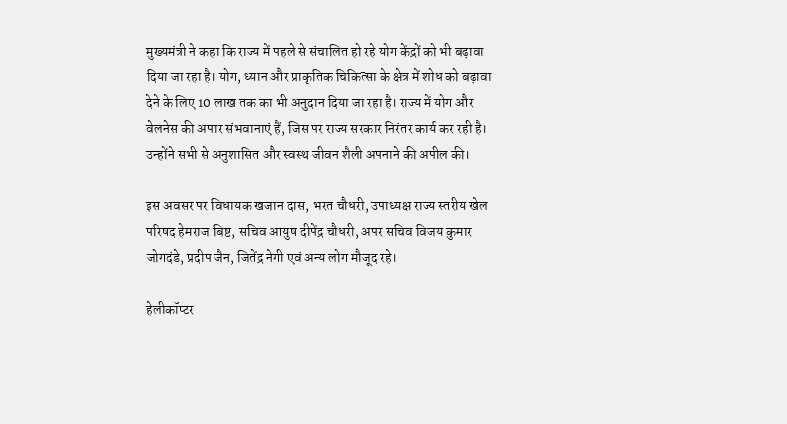मुख्यमंत्री ने कहा कि राज्य में पहले से संचालित हो रहे योग केंद्रों को भी बढ़ावा दिया जा रहा है। योग, ध्यान और प्राकृतिक चिकित्सा के क्षेत्र में शोध को बढ़ावा देने के लिए 10 लाख तक का भी अनुदान दिया जा रहा है। राज्य में योग और वेलनेस की अपार संभवानाएं हैं, जिस पर राज्य सरकार निरंतर कार्य कर रही है। उन्होंने सभी से अनुशासित और स्वस्थ जीवन शैली अपनाने की अपील की।

इस अवसर पर विधायक खजान दास, भरत चौधरी, उपाध्यक्ष राज्य स्तरीय खेल परिषद हेमराज बिष्ट, सचिव आयुष दीपेंद्र चौधरी, अपर सचिव विजय कुमार जोगदंडे, प्रदीप जैन, जितेंद्र नेगी एवं अन्य लोग मौजूद रहे।

हेलीकॉप्टर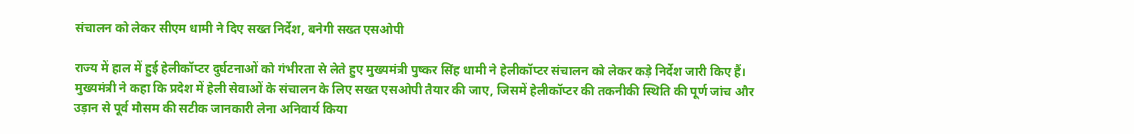संचालन को लेकर सीएम धामी ने दिए सख्त निर्देश, बनेगी सख्त एसओपी

राज्य में हाल में हुई हेलीकॉप्टर दुर्घटनाओं को गंभीरता से लेते हुए मुख्यमंत्री पुष्कर सिंह धामी ने हेलीकॉप्टर संचालन को लेकर कड़े निर्देश जारी किए हैं। मुख्यमंत्री ने कहा कि प्रदेश में हेली सेवाओं के संचालन के लिए सख्त एसओपी तैयार की जाए, जिसमें हेलीकॉप्टर की तकनीकी स्थिति की पूर्ण जांच और उड़ान से पूर्व मौसम की सटीक जानकारी लेना अनिवार्य किया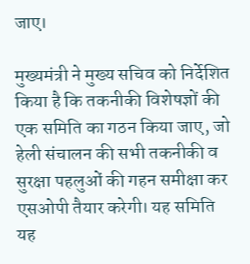जाए।

मुख्यमंत्री ने मुख्य सचिव को निर्देशित किया है कि तकनीकी विशेषज्ञों की एक समिति का गठन किया जाए, जो हेली संचालन की सभी तकनीकी व सुरक्षा पहलुओं की गहन समीक्षा कर एसओपी तैयार करेगी। यह समिति यह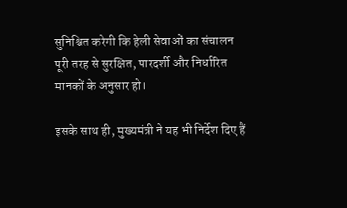सुनिश्चित करेगी कि हेली सेवाओं का संचालन पूरी तरह से सुरक्षित, पारदर्शी और निर्धारित मानकों के अनुसार हो।

इसके साथ ही, मुख्यमंत्री ने यह भी निर्देश दिए हैं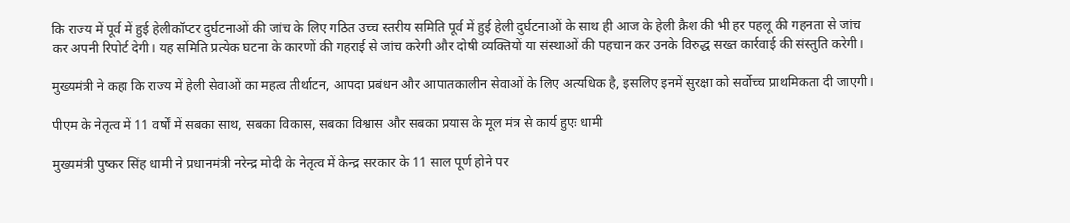कि राज्य में पूर्व में हुई हेलीकॉप्टर दुर्घटनाओं की जांच के लिए गठित उच्च स्तरीय समिति पूर्व में हुई हेली दुर्घटनाओं के साथ ही आज के हेली क्रैश की भी हर पहलू की गहनता से जांच कर अपनी रिपोर्ट देगी। यह समिति प्रत्येक घटना के कारणों की गहराई से जांच करेगी और दोषी व्यक्तियों या संस्थाओं की पहचान कर उनके विरुद्ध सख्त कार्रवाई की संस्तुति करेगी।

मुख्यमंत्री ने कहा कि राज्य में हेली सेवाओं का महत्व तीर्थाटन, आपदा प्रबंधन और आपातकालीन सेवाओं के लिए अत्यधिक है, इसलिए इनमें सुरक्षा को सर्वोच्च प्राथमिकता दी जाएगी।

पीएम के नेतृत्व में 11 वर्षों में सबका साथ, सबका विकास, सबका विश्वास और सबका प्रयास के मूल मंत्र से कार्य हुएः धामी

मुख्यमंत्री पुष्कर सिंह धामी ने प्रधानमंत्री नरेन्द्र मोदी के नेतृत्व में केन्द्र सरकार के 11 साल पूर्ण होने पर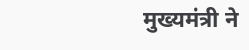मुख्यमंत्री ने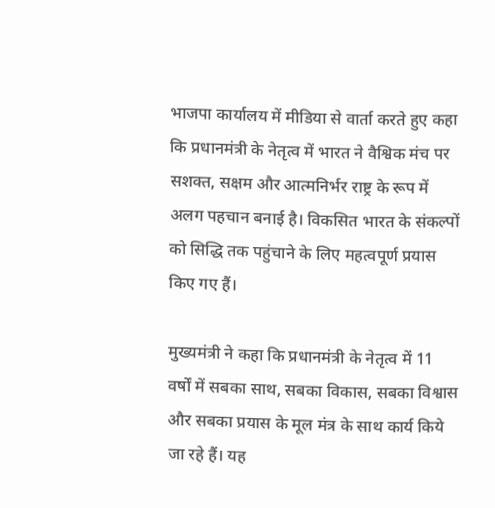भाजपा कार्यालय में मीडिया से वार्ता करते हुए कहा कि प्रधानमंत्री के नेतृत्व में भारत ने वैश्विक मंच पर सशक्त, सक्षम और आत्मनिर्भर राष्ट्र के रूप में अलग पहचान बनाई है। विकसित भारत के संकल्पों को सिद्धि तक पहुंचाने के लिए महत्वपूर्ण प्रयास किए गए हैं।

मुख्यमंत्री ने कहा कि प्रधानमंत्री के नेतृत्व में 11 वर्षों में सबका साथ, सबका विकास, सबका विश्वास और सबका प्रयास के मूल मंत्र के साथ कार्य किये जा रहे हैं। यह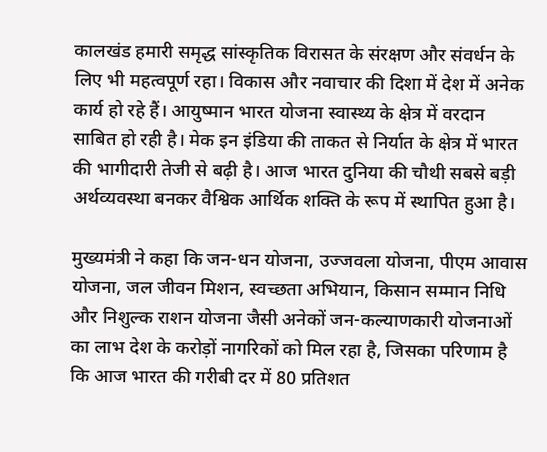कालखंड हमारी समृद्ध सांस्कृतिक विरासत के संरक्षण और संवर्धन के लिए भी महत्वपूर्ण रहा। विकास और नवाचार की दिशा में देश में अनेक कार्य हो रहे हैं। आयुष्मान भारत योजना स्वास्थ्य के क्षेत्र में वरदान साबित हो रही है। मेक इन इंडिया की ताकत से निर्यात के क्षेत्र में भारत की भागीदारी तेजी से बढ़ी है। आज भारत दुनिया की चौथी सबसे बड़ी अर्थव्यवस्था बनकर वैश्विक आर्थिक शक्ति के रूप में स्थापित हुआ है।

मुख्यमंत्री ने कहा कि जन-धन योजना, उज्जवला योजना, पीएम आवास योजना, जल जीवन मिशन, स्वच्छता अभियान, किसान सम्मान निधि और निशुल्क राशन योजना जैसी अनेकों जन-कल्याणकारी योजनाओं का लाभ देश के करोड़ों नागरिकों को मिल रहा है, जिसका परिणाम है कि आज भारत की गरीबी दर में 80 प्रतिशत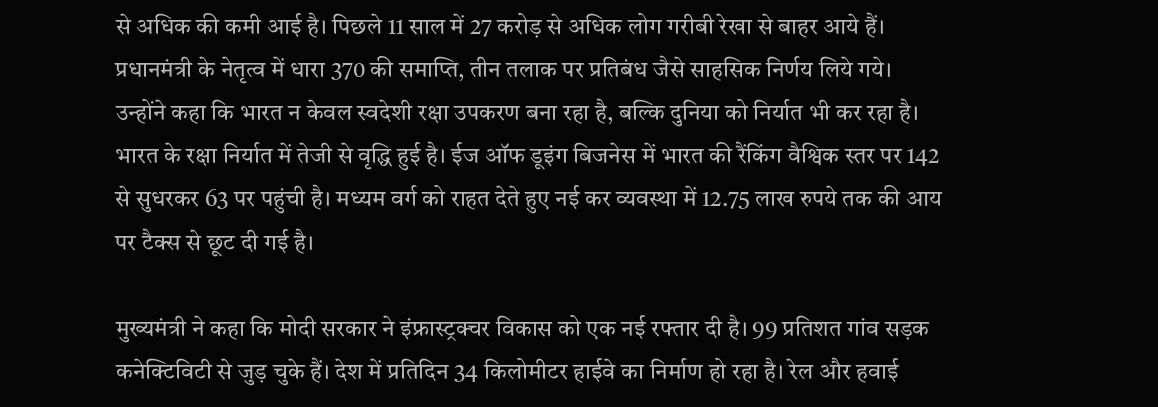से अधिक की कमी आई है। पिछले 11 साल में 27 करोड़ से अधिक लोग गरीबी रेखा से बाहर आये हैं। प्रधानमंत्री के नेतृत्व में धारा 370 की समाप्ति, तीन तलाक पर प्रतिबंध जैसे साहसिक निर्णय लिये गये। उन्होंने कहा कि भारत न केवल स्वदेशी रक्षा उपकरण बना रहा है, बल्कि दुनिया को निर्यात भी कर रहा है। भारत के रक्षा निर्यात में तेजी से वृद्धि हुई है। ईज ऑफ डूइंग बिजनेस में भारत की रैंकिंग वैश्विक स्तर पर 142 से सुधरकर 63 पर पहुंची है। मध्यम वर्ग को राहत देते हुए नई कर व्यवस्था में 12.75 लाख रुपये तक की आय पर टैक्स से छूट दी गई है।

मुख्यमंत्री ने कहा कि मोदी सरकार ने इंफ्रास्ट्रक्चर विकास को एक नई रफ्तार दी है। 99 प्रतिशत गांव सड़क कनेक्टिविटी से जुड़ चुके हैं। देश में प्रतिदिन 34 किलोमीटर हाईवे का निर्माण हो रहा है। रेल और हवाई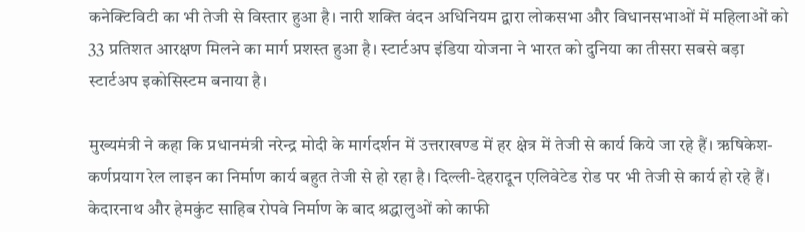कनेक्टिविटी का भी तेजी से विस्तार हुआ है। नारी शक्ति वंदन अधिनियम द्वारा लोकसभा और विधानसभाओं में महिलाओं को 33 प्रतिशत आरक्षण मिलने का मार्ग प्रशस्त हुआ है। स्टार्टअप इंडिया योजना ने भारत को दुनिया का तीसरा सबसे बड़ा स्टार्टअप इकोसिस्टम बनाया है।

मुख्यमंत्री ने कहा कि प्रधानमंत्री नरेन्द्र मोदी के मार्गदर्शन में उत्तराखण्ड में हर क्षेत्र में तेजी से कार्य किये जा रहे हैं। ऋषिकेश-कर्णप्रयाग रेल लाइन का निर्माण कार्य बहुत तेजी से हो रहा है। दिल्ली-देहरादून एलिवेटेड रोड पर भी तेजी से कार्य हो रहे हैं। केदारनाथ और हेमकुंट साहिब रोपवे निर्माण के बाद श्रद्धालुओं को काफी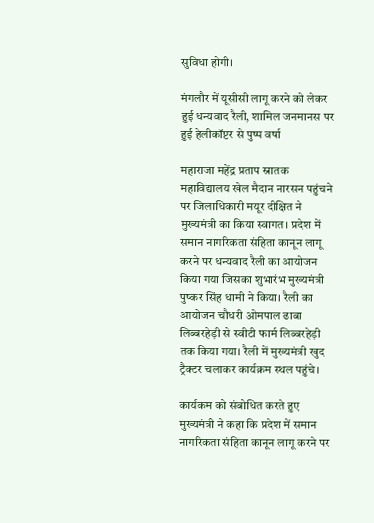सुविधा होगी।

मंगलौर में यूसीसी लागू करने को लेकर हुई धन्यवाद रैली, शामिल जनमानस पर हुई हेलीकॉप्टर से पुष्प वर्षा

महाराजा महेंद्र प्रताप स्नातक महाविद्यालय खेल मैदान नारसन पहुंचने पर जिलाधिकारी मयूर दीक्षित ने मुख्यमंत्री का किया स्वागत। प्रदेश में समान नागरिकता संहिता कानून लागू करने पर धन्यवाद रैली का आयोजन किया गया जिसका शुभारंभ मुख्यमंत्री पुष्कर सिंह धामी ने किया। रैली का आयोजन चौधरी ओमपाल ढाबा लिब्बरहेड़ी से स्वीटी फार्म लिब्बरहेड़ी तक किया गया। रैली में मुख्यमंत्री खुद ट्रैक्टर चलाकर कार्यक्रम स्थल पहुंचे।

कार्यकम को संबोधित करते हुए मुख्यमंत्री ने कहा कि प्रदेश में समान नागरिकता संहिता कानून लागू करने पर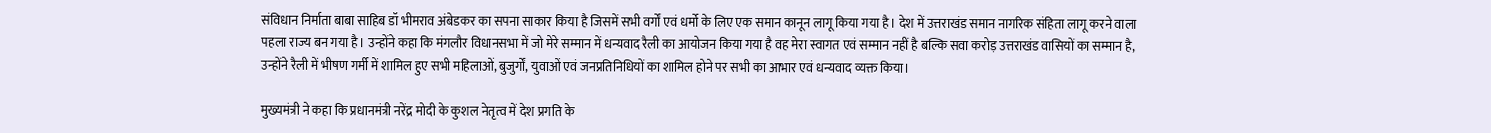संविधान निर्माता बाबा साहिब डॉ भीमराव अंबेडकर का सपना साकार किया है जिसमें सभी वर्गों एवं धर्मो के लिए एक समान कानून लागू किया गया है। देश में उत्तराखंड समान नागरिक संहिता लागू करने वाला पहला राज्य बन गया है। उन्होंने कहा कि मंगलौर विधानसभा में जो मेरे सम्मान में धन्यवाद रैली का आयोजन किया गया है वह मेरा स्वागत एवं सम्मान नहीं है बल्कि सवा करोड़ उत्तराखंड वासियों का सम्मान है, उन्होंने रैली में भीषण गर्मी में शामिल हुए सभी महिलाओं, बुजुर्गों, युवाओं एवं जनप्रतिनिधियों का शामिल होने पर सभी का आभार एवं धन्यवाद व्यक्त किया।

मुख्यमंत्री ने कहा कि प्रधानमंत्री नरेंद्र मोदी के कुशल नेतृत्व में देश प्रगति के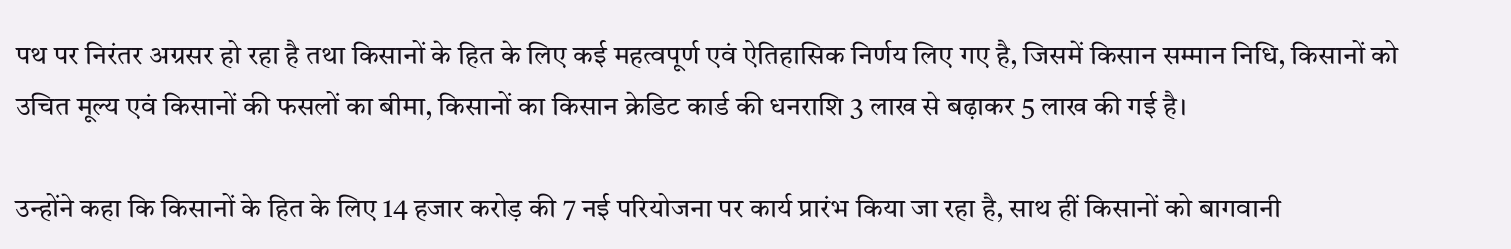पथ पर निरंतर अग्रसर हो रहा है तथा किसानों के हित के लिए कई महत्वपूर्ण एवं ऐतिहासिक निर्णय लिए गए है, जिसमें किसान सम्मान निधि, किसानों को उचित मूल्य एवं किसानों की फसलों का बीमा, किसानों का किसान क्रेडिट कार्ड की धनराशि 3 लाख से बढ़ाकर 5 लाख की गई है।

उन्होंने कहा कि किसानों के हित के लिए 14 हजार करोड़ की 7 नई परियोजना पर कार्य प्रारंभ किया जा रहा है, साथ हीं किसानों को बागवानी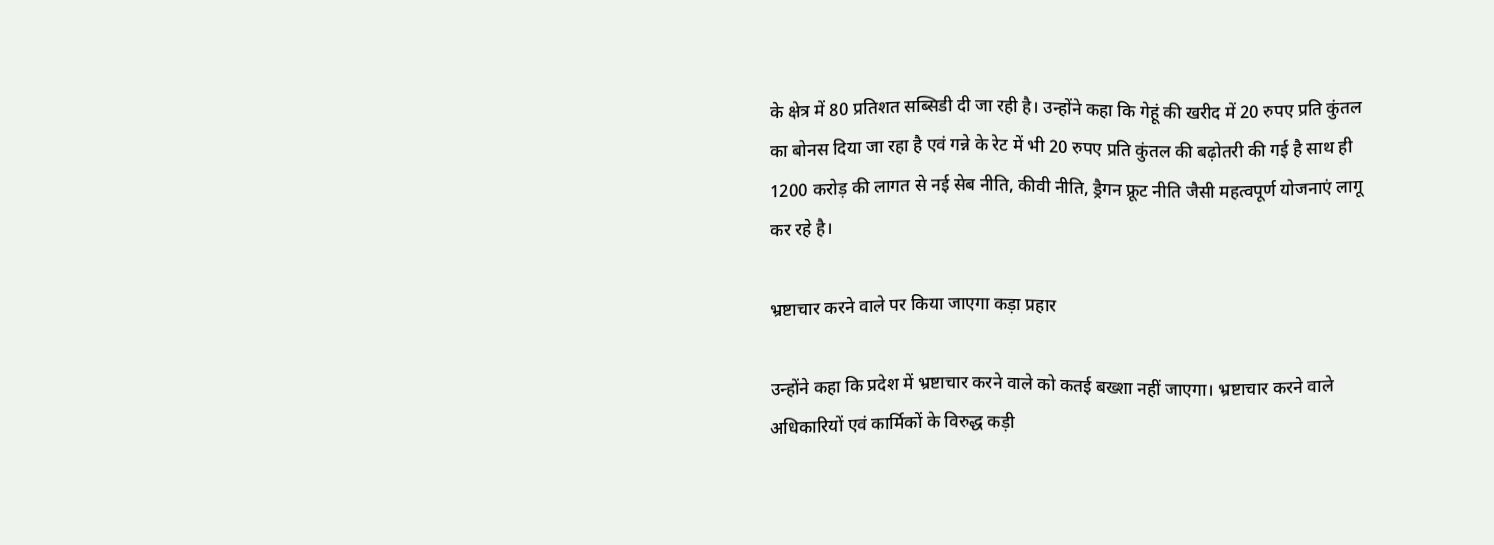के क्षेत्र में 80 प्रतिशत सब्सिडी दी जा रही है। उन्होंने कहा कि गेहूं की खरीद में 20 रुपए प्रति कुंतल का बोनस दिया जा रहा है एवं गन्ने के रेट में भी 20 रुपए प्रति कुंतल की बढ़ोतरी की गई है साथ ही 1200 करोड़ की लागत से नई सेब नीति, कीवी नीति, ड्रैगन फ्रूट नीति जैसी महत्वपूर्ण योजनाएं लागू कर रहे है।

भ्रष्टाचार करने वाले पर किया जाएगा कड़ा प्रहार

उन्होंने कहा कि प्रदेश में भ्रष्टाचार करने वाले को कतई बख्शा नहीं जाएगा। भ्रष्टाचार करने वाले अधिकारियों एवं कार्मिकों के विरुद्ध कड़ी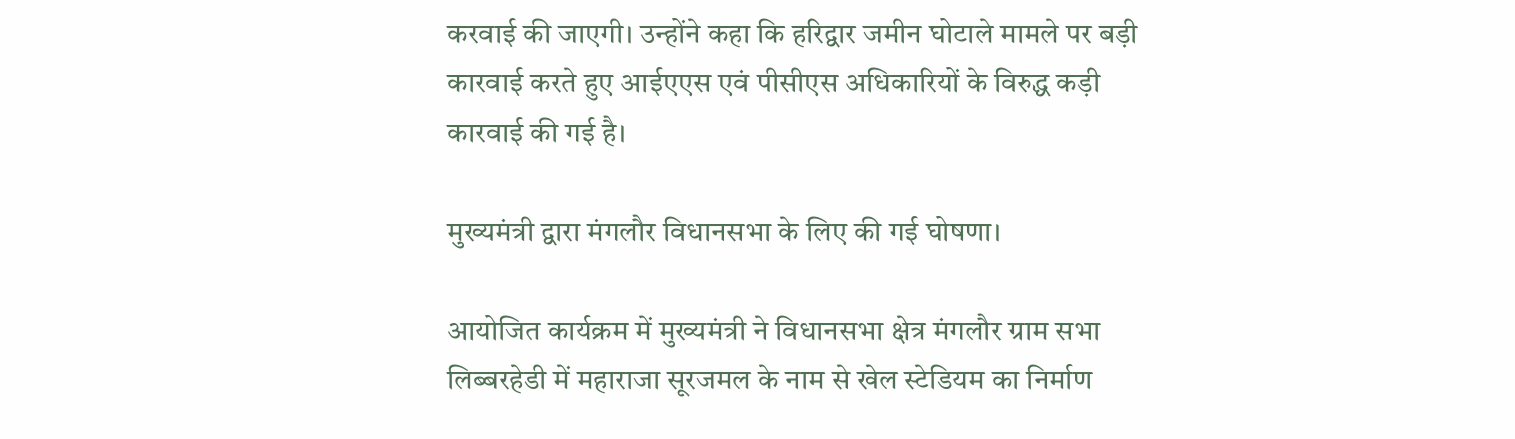करवाई की जाएगी। उन्होंने कहा कि हरिद्वार जमीन घोटाले मामले पर बड़ी कारवाई करते हुए आईएएस एवं पीसीएस अधिकारियों के विरुद्ध कड़ी कारवाई की गई है।

मुख्यमंत्री द्वारा मंगलौर विधानसभा के लिए की गई घोषणा।

आयोजित कार्यक्रम में मुख्यमंत्री ने विधानसभा क्षेत्र मंगलौर ग्राम सभा लिब्बरहेडी में महाराजा सूरजमल के नाम से खेल स्टेडियम का निर्माण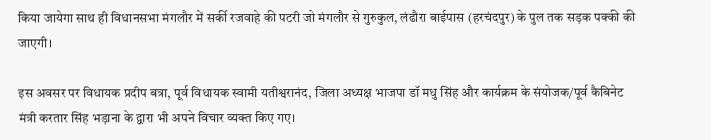किया जायेगा साथ ही विधानसभा मंगलौर में सर्की रजवाहे की पटरी जो मंगलौर से गुरुकुल, लंढौरा बाईपास (हरचंदपुर) के पुल तक सड़क पक्की की जाएगी।

इस अवसर पर विधायक प्रदीप बत्रा, पूर्व विधायक स्वामी यतीश्वरानंद, जिला अध्यक्ष भाजपा डॉ मधु सिंह और कार्यक्रम के संयोजक/पूर्व कैबिनेट मंत्री करतार सिंह भड़ाना के द्वारा भी अपने विचार व्यक्त किए गए।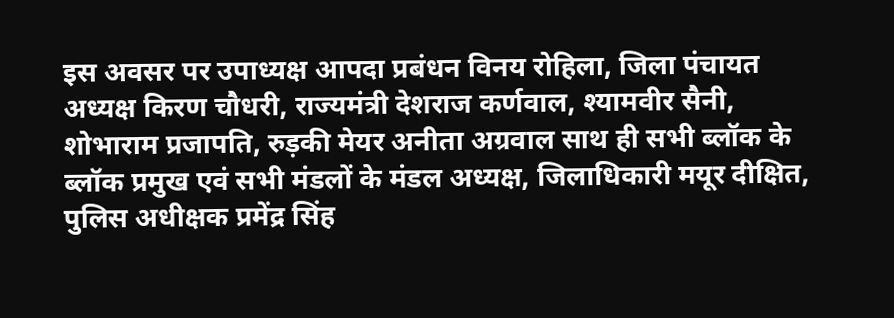इस अवसर पर उपाध्यक्ष आपदा प्रबंधन विनय रोहिला, जिला पंचायत अध्यक्ष किरण चौधरी, राज्यमंत्री देशराज कर्णवाल, श्यामवीर सैनी, शोभाराम प्रजापति, रुड़की मेयर अनीता अग्रवाल साथ ही सभी ब्लॉक के ब्लॉक प्रमुख एवं सभी मंडलों के मंडल अध्यक्ष, जिलाधिकारी मयूर दीक्षित, पुलिस अधीक्षक प्रमेंद्र सिंह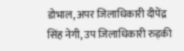डोभाल, अपर जिलाधिकारी दीपेंद्र सिंह नेगी, उप जिलाधिकारी रुड़की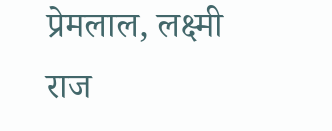प्रेमलाल, लक्ष्मी राज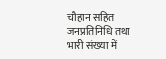चौहान सहित जनप्रतिनिधि तथा भारी संख्या में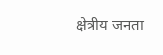क्षेत्रीय जनता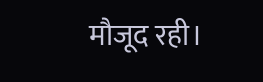मौजूद रही।